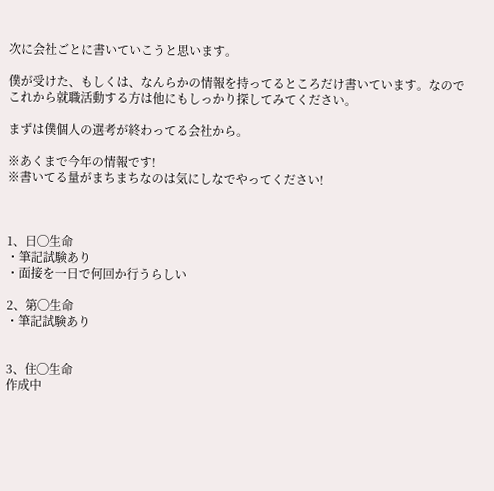次に会社ごとに書いていこうと思います。

僕が受けた、もしくは、なんらかの情報を持ってるところだけ書いています。なのでこれから就職活動する方は他にもしっかり探してみてください。

まずは僕個人の選考が終わってる会社から。

※あくまで今年の情報です!
※書いてる量がまちまちなのは気にしなでやってください!



1、日◯生命
・筆記試験あり
・面接を一日で何回か行うらしい

2、第◯生命
・筆記試験あり


3、住◯生命
作成中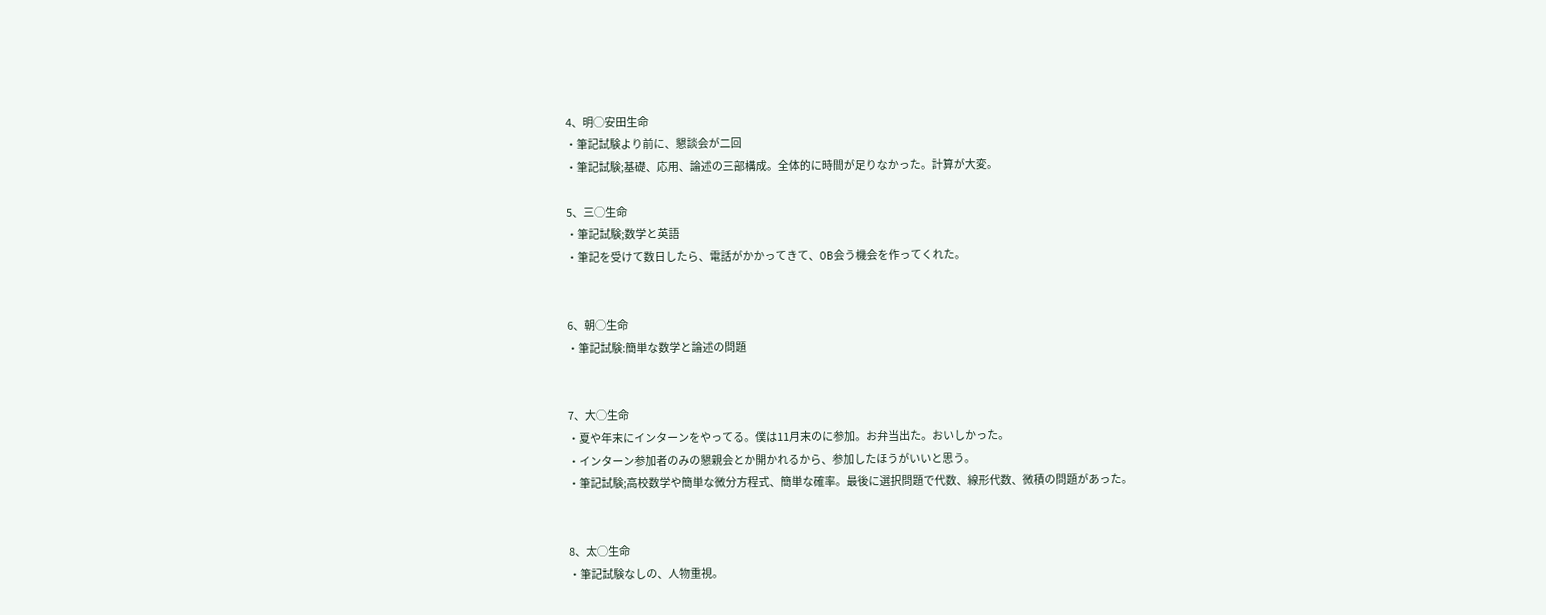4、明◯安田生命
・筆記試験より前に、懇談会が二回
・筆記試験;基礎、応用、論述の三部構成。全体的に時間が足りなかった。計算が大変。

5、三◯生命
・筆記試験;数学と英語
・筆記を受けて数日したら、電話がかかってきて、OB会う機会を作ってくれた。


6、朝◯生命
・筆記試験:簡単な数学と論述の問題


7、大◯生命
・夏や年末にインターンをやってる。僕は11月末のに参加。お弁当出た。おいしかった。
・インターン参加者のみの懇親会とか開かれるから、参加したほうがいいと思う。
・筆記試験;高校数学や簡単な微分方程式、簡単な確率。最後に選択問題で代数、線形代数、微積の問題があった。


8、太◯生命
・筆記試験なしの、人物重視。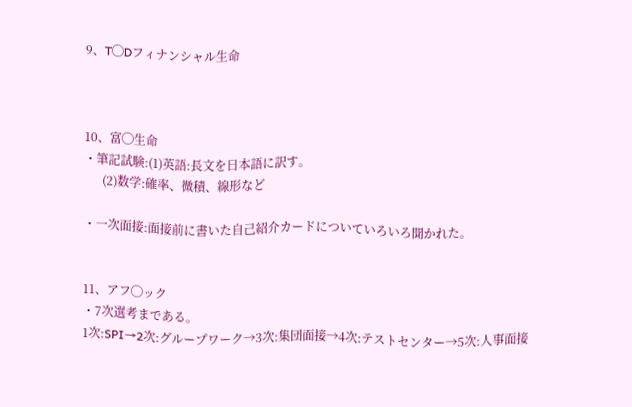9、T◯Dフィナンシャル生命



10、富◯生命
・筆記試験:(1)英語:長文を日本語に訳す。
      (2)数学:確率、微積、線形など

・一次面接:面接前に書いた自己紹介カードについていろいろ聞かれた。


11、アフ◯ック
・7次選考まである。
1次:SPI→2次:グループワーク→3次:集団面接→4次:テストセンター→5次:人事面接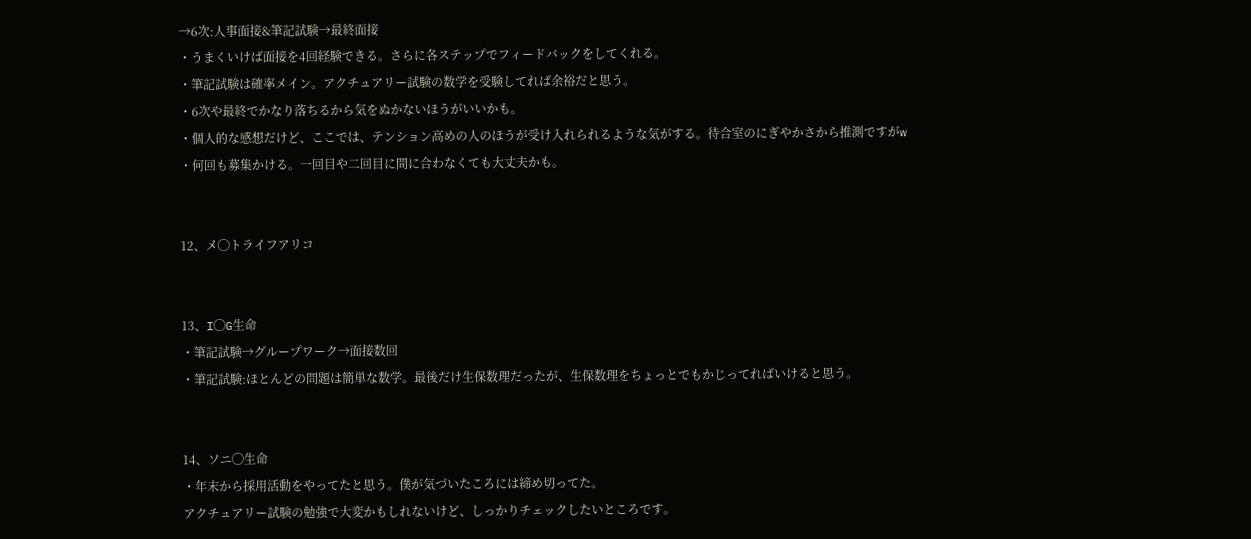→6次:人事面接&筆記試験→最終面接
・うまくいけば面接を4回経験できる。さらに各ステップでフィードバックをしてくれる。
・筆記試験は確率メイン。アクチュアリー試験の数学を受験してれば余裕だと思う。
・6次や最終でかなり落ちるから気をぬかないほうがいいかも。
・個人的な感想だけど、ここでは、テンション高めの人のほうが受け入れられるような気がする。待合室のにぎやかさから推測ですがw
・何回も募集かける。一回目や二回目に間に合わなくても大丈夫かも。


12、メ◯トライフアリコ


13、I◯G生命
・筆記試験→グループワーク→面接数回
・筆記試験:ほとんどの問題は簡単な数学。最後だけ生保数理だったが、生保数理をちょっとでもかじってればいけると思う。


14、ソニ◯生命
・年末から採用活動をやってたと思う。僕が気づいたころには締め切ってた。
アクチュアリー試験の勉強で大変かもしれないけど、しっかりチェックしたいところです。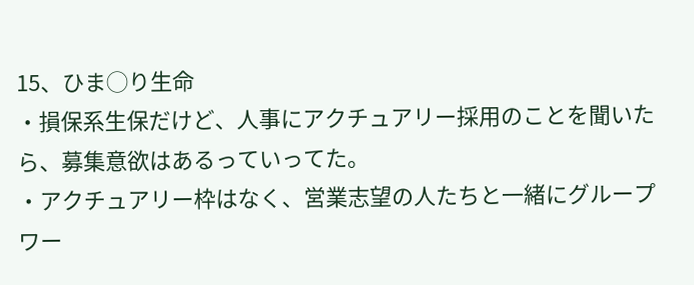15、ひま◯り生命
・損保系生保だけど、人事にアクチュアリー採用のことを聞いたら、募集意欲はあるっていってた。
・アクチュアリー枠はなく、営業志望の人たちと一緒にグループワー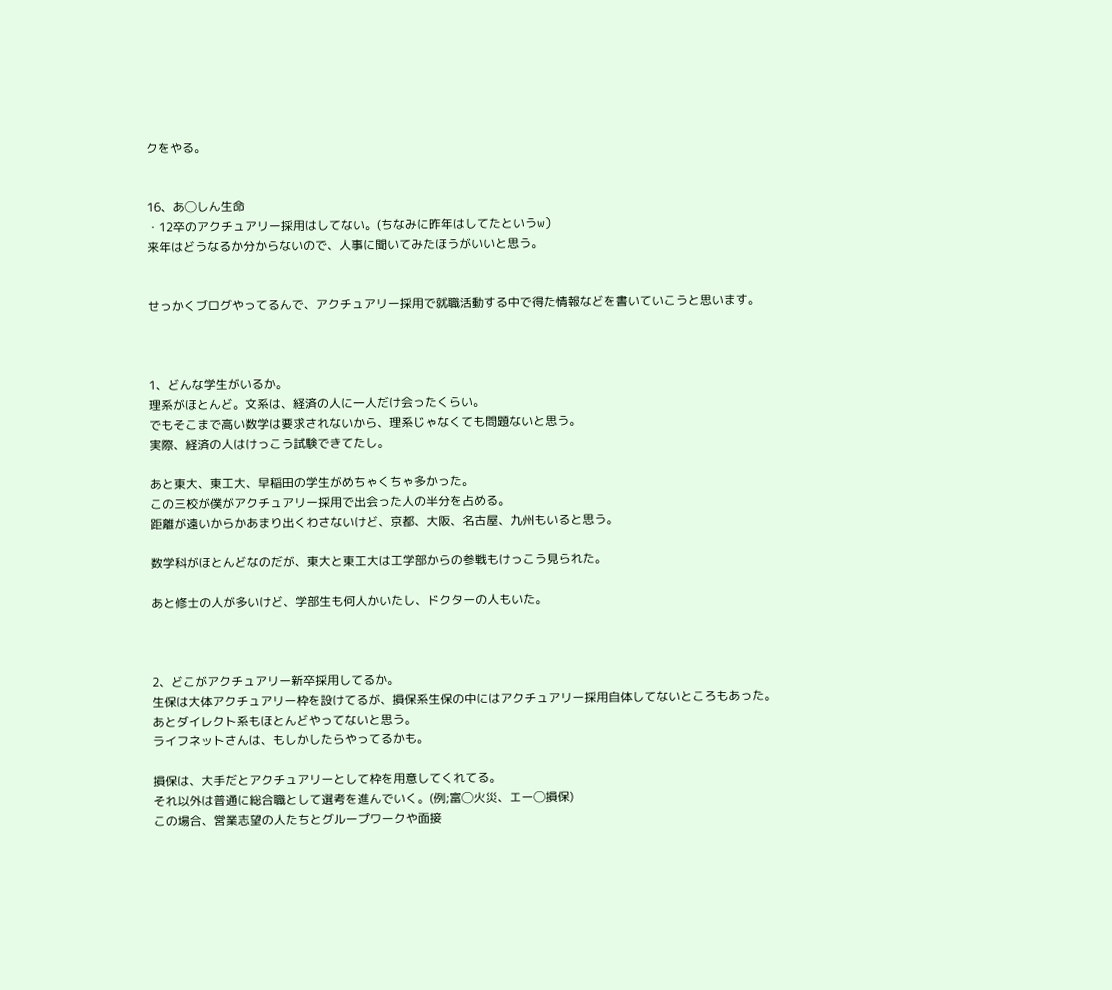クをやる。


16、あ◯しん生命
・12卒のアクチュアリー採用はしてない。(ちなみに昨年はしてたというw)
来年はどうなるか分からないので、人事に聞いてみたほうがいいと思う。


せっかくブログやってるんで、アクチュアリー採用で就職活動する中で得た情報などを書いていこうと思います。



1、どんな学生がいるか。
理系がほとんど。文系は、経済の人に一人だけ会ったくらい。
でもそこまで高い数学は要求されないから、理系じゃなくても問題ないと思う。
実際、経済の人はけっこう試験できてたし。

あと東大、東工大、早稲田の学生がめちゃくちゃ多かった。
この三校が僕がアクチュアリー採用で出会った人の半分を占める。
距離が遠いからかあまり出くわさないけど、京都、大阪、名古屋、九州もいると思う。

数学科がほとんどなのだが、東大と東工大は工学部からの参戦もけっこう見られた。

あと修士の人が多いけど、学部生も何人かいたし、ドクターの人もいた。



2、どこがアクチュアリー新卒採用してるか。
生保は大体アクチュアリー枠を設けてるが、損保系生保の中にはアクチュアリー採用自体してないところもあった。
あとダイレクト系もほとんどやってないと思う。
ライフネットさんは、もしかしたらやってるかも。

損保は、大手だとアクチュアリーとして枠を用意してくれてる。
それ以外は普通に総合職として選考を進んでいく。(例;富◯火災、エー◯損保)
この場合、営業志望の人たちとグループワークや面接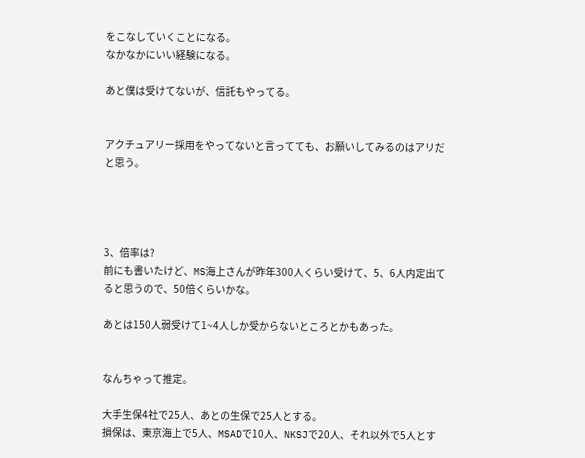をこなしていくことになる。
なかなかにいい経験になる。

あと僕は受けてないが、信託もやってる。


アクチュアリー採用をやってないと言ってても、お願いしてみるのはアリだと思う。




3、倍率は?
前にも書いたけど、MS海上さんが昨年300人くらい受けて、5、6人内定出てると思うので、50倍くらいかな。

あとは150人弱受けて1~4人しか受からないところとかもあった。


なんちゃって推定。

大手生保4社で25人、あとの生保で25人とする。
損保は、東京海上で5人、MSADで10人、NKSJで20人、それ以外で5人とす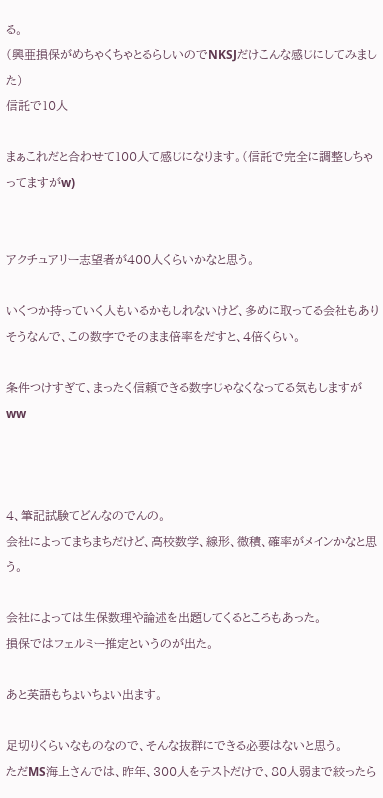る。
(興亜損保がめちゃくちゃとるらしいのでNKSJだけこんな感じにしてみました)
信託で10人

まぁこれだと合わせて100人て感じになります。(信託で完全に調整しちゃってますがw)


アクチュアリー志望者が400人くらいかなと思う。

いくつか持っていく人もいるかもしれないけど、多めに取ってる会社もありそうなんで、この数字でそのまま倍率をだすと、4倍くらい。

条件つけすぎて、まったく信頼できる数字じゃなくなってる気もしますがww



4、筆記試験てどんなのでんの。
会社によってまちまちだけど、高校数学、線形、微積、確率がメインかなと思う。

会社によっては生保数理や論述を出題してくるところもあった。
損保ではフェルミー推定というのが出た。

あと英語もちょいちょい出ます。

足切りくらいなものなので、そんな抜群にできる必要はないと思う。
ただMS海上さんでは、昨年、300人をテストだけで、80人弱まで絞ったら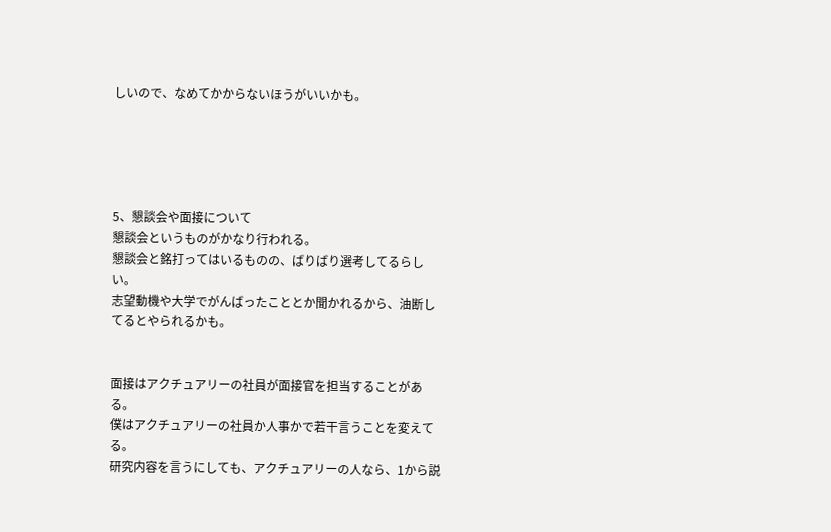しいので、なめてかからないほうがいいかも。





5、懇談会や面接について
懇談会というものがかなり行われる。
懇談会と銘打ってはいるものの、ばりばり選考してるらしい。
志望動機や大学でがんばったこととか聞かれるから、油断してるとやられるかも。


面接はアクチュアリーの社員が面接官を担当することがある。
僕はアクチュアリーの社員か人事かで若干言うことを変えてる。
研究内容を言うにしても、アクチュアリーの人なら、1から説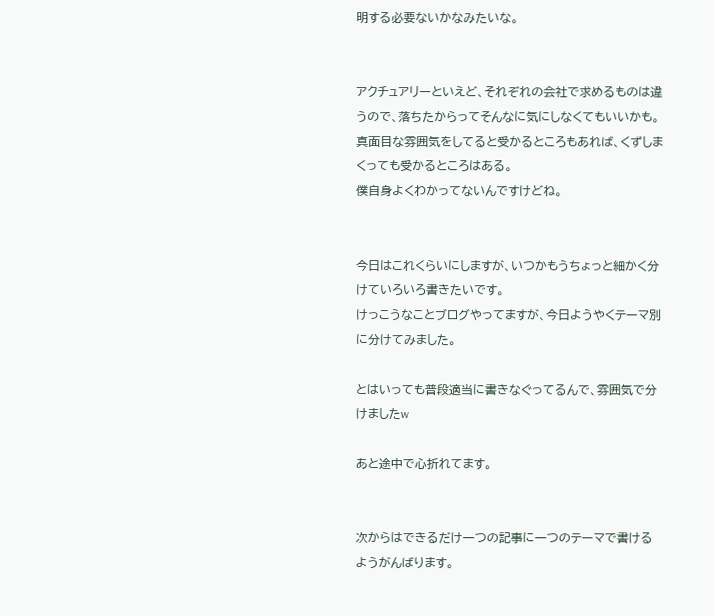明する必要ないかなみたいな。


アクチュアリーといえど、それぞれの会社で求めるものは違うので、落ちたからってそんなに気にしなくてもいいかも。
真面目な雰囲気をしてると受かるところもあれば、くずしまくっても受かるところはある。
僕自身よくわかってないんですけどね。


今日はこれくらいにしますが、いつかもうちょっと細かく分けていろいろ書きたいです。
けっこうなことブログやってますが、今日ようやくテーマ別に分けてみました。

とはいっても普段適当に書きなぐってるんで、雰囲気で分けましたw

あと途中で心折れてます。


次からはできるだけ一つの記事に一つのテーマで書けるようがんばります。